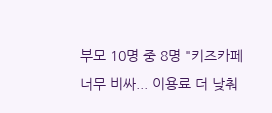부모 10명 중 8명 "키즈카페 너무 비싸... 이용료 더 낮춰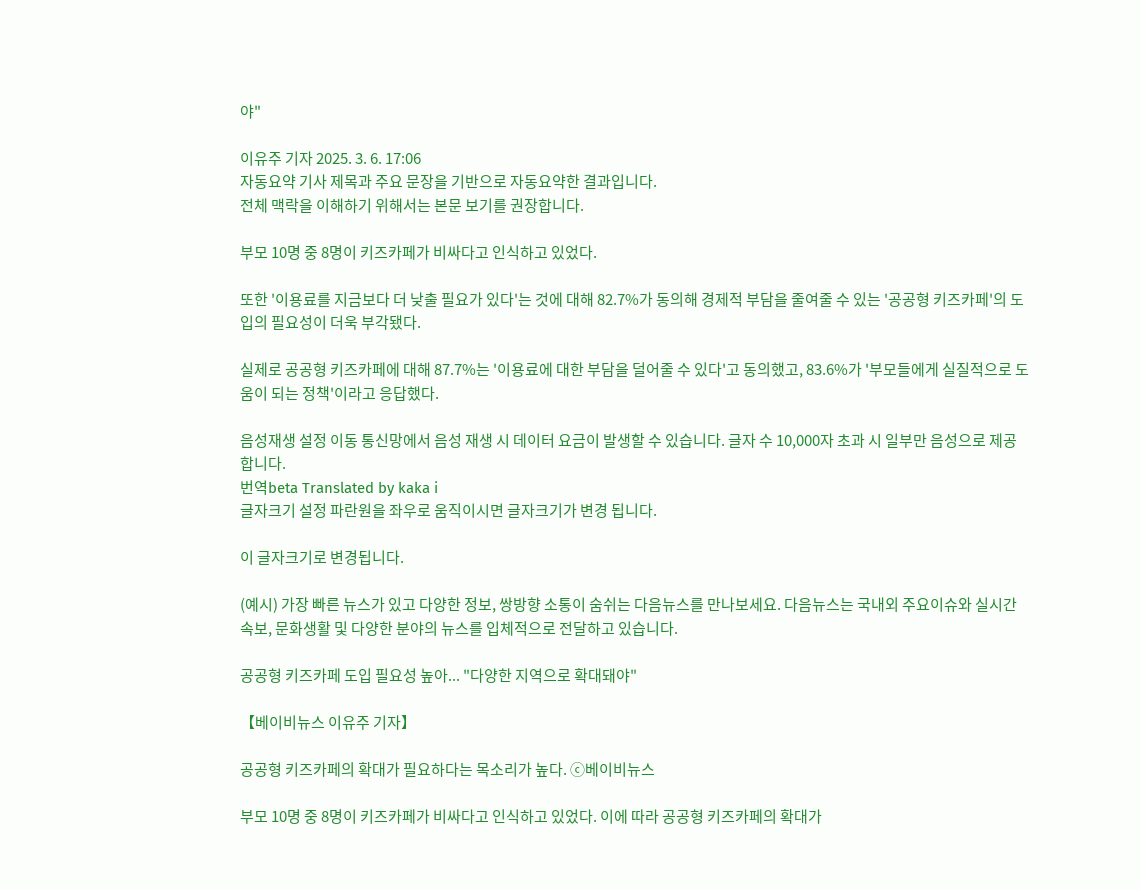야"

이유주 기자 2025. 3. 6. 17:06
자동요약 기사 제목과 주요 문장을 기반으로 자동요약한 결과입니다.
전체 맥락을 이해하기 위해서는 본문 보기를 권장합니다.

부모 10명 중 8명이 키즈카페가 비싸다고 인식하고 있었다.

또한 '이용료를 지금보다 더 낮출 필요가 있다'는 것에 대해 82.7%가 동의해 경제적 부담을 줄여줄 수 있는 '공공형 키즈카페'의 도입의 필요성이 더욱 부각됐다.

실제로 공공형 키즈카페에 대해 87.7%는 '이용료에 대한 부담을 덜어줄 수 있다'고 동의했고, 83.6%가 '부모들에게 실질적으로 도움이 되는 정책'이라고 응답했다.

음성재생 설정 이동 통신망에서 음성 재생 시 데이터 요금이 발생할 수 있습니다. 글자 수 10,000자 초과 시 일부만 음성으로 제공합니다.
번역beta Translated by kaka i
글자크기 설정 파란원을 좌우로 움직이시면 글자크기가 변경 됩니다.

이 글자크기로 변경됩니다.

(예시) 가장 빠른 뉴스가 있고 다양한 정보, 쌍방향 소통이 숨쉬는 다음뉴스를 만나보세요. 다음뉴스는 국내외 주요이슈와 실시간 속보, 문화생활 및 다양한 분야의 뉴스를 입체적으로 전달하고 있습니다.

공공형 키즈카페 도입 필요성 높아... "다양한 지역으로 확대돼야"

【베이비뉴스 이유주 기자】

공공형 키즈카페의 확대가 필요하다는 목소리가 높다. ⓒ베이비뉴스

부모 10명 중 8명이 키즈카페가 비싸다고 인식하고 있었다. 이에 따라 공공형 키즈카페의 확대가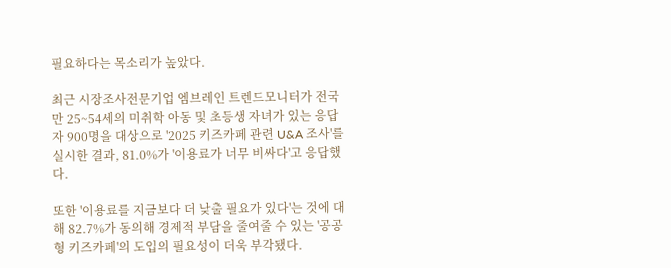필요하다는 목소리가 높았다.

최근 시장조사전문기업 엠브레인 트렌드모니터가 전국 만 25~54세의 미취학 아동 및 초등생 자녀가 있는 응답자 900명을 대상으로 '2025 키즈카페 관련 U&A 조사'를 실시한 결과, 81.0%가 '이용료가 너무 비싸다'고 응답했다.

또한 '이용료를 지금보다 더 낮출 필요가 있다'는 것에 대해 82.7%가 동의해 경제적 부담을 줄여줄 수 있는 '공공형 키즈카페'의 도입의 필요성이 더욱 부각됐다.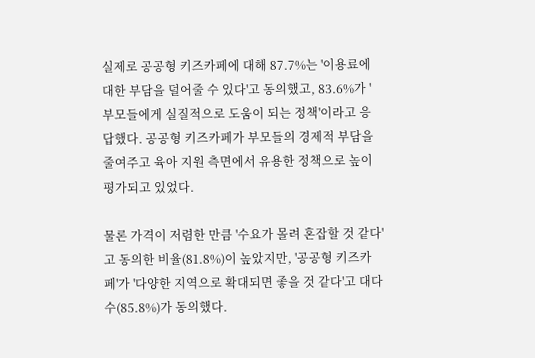실제로 공공형 키즈카페에 대해 87.7%는 '이용료에 대한 부담을 덜어줄 수 있다'고 동의했고, 83.6%가 '부모들에게 실질적으로 도움이 되는 정책'이라고 응답했다. 공공형 키즈카페가 부모들의 경제적 부담을 줄여주고 육아 지원 측면에서 유용한 정책으로 높이 평가되고 있었다.

물론 가격이 저렴한 만큼 '수요가 몰려 혼잡할 것 같다'고 동의한 비율(81.8%)이 높았지만, '공공형 키즈카페'가 '다양한 지역으로 확대되면 좋을 것 같다'고 대다수(85.8%)가 동의했다.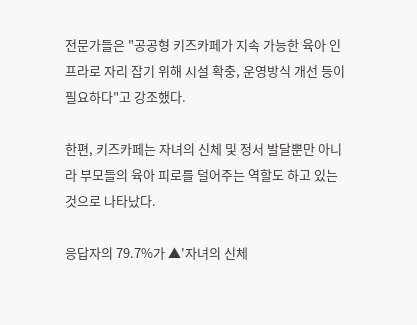전문가들은 "공공형 키즈카페가 지속 가능한 육아 인프라로 자리 잡기 위해 시설 확충, 운영방식 개선 등이 필요하다"고 강조했다.

한편, 키즈카페는 자녀의 신체 및 정서 발달뿐만 아니라 부모들의 육아 피로를 덜어주는 역할도 하고 있는 것으로 나타났다.

응답자의 79.7%가 ▲'자녀의 신체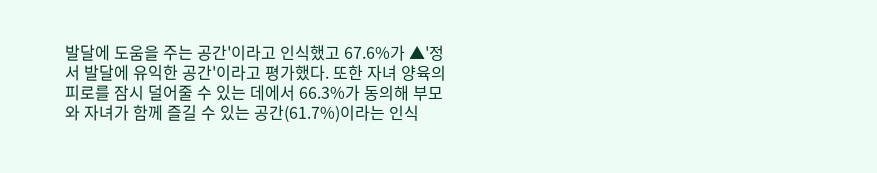발달에 도움을 주는 공간'이라고 인식했고 67.6%가 ▲'정서 발달에 유익한 공간'이라고 평가했다. 또한 자녀 양육의 피로를 잠시 덜어줄 수 있는 데에서 66.3%가 동의해 부모와 자녀가 함께 즐길 수 있는 공간(61.7%)이라는 인식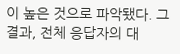이 높은 것으로 파악됐다. 그 결과, 전체 응답자의 대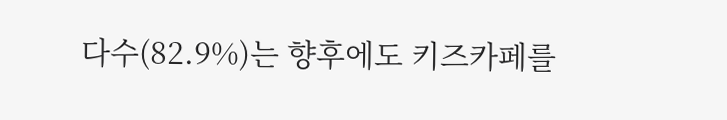다수(82.9%)는 향후에도 키즈카페를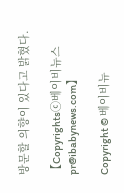방문할 의향이 있다고 밝혔다.

【Copyrightsⓒ베이비뉴스 pr@ibabynews.com】

Copyright © 베이비뉴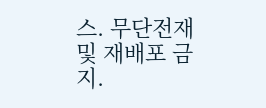스. 무단전재 및 재배포 금지.